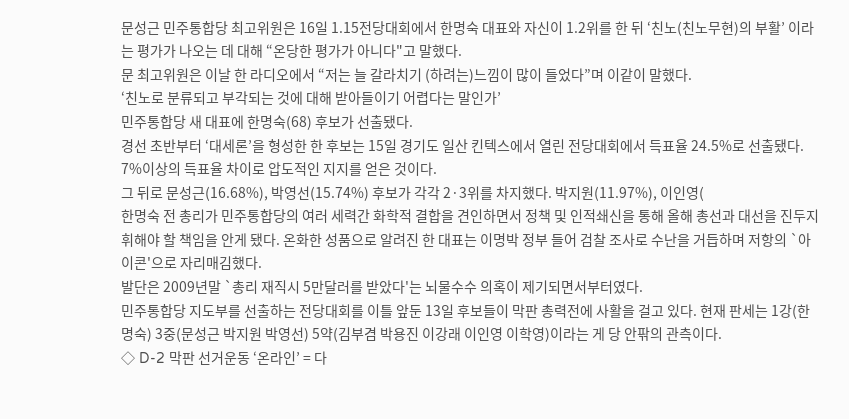문성근 민주통합당 최고위원은 16일 1.15전당대회에서 한명숙 대표와 자신이 1.2위를 한 뒤 ‘친노(친노무현)의 부활’ 이라는 평가가 나오는 데 대해 “온당한 평가가 아니다"고 말했다.
문 최고위원은 이날 한 라디오에서 “저는 늘 갈라치기 (하려는)느낌이 많이 들었다”며 이같이 말했다.
‘친노로 분류되고 부각되는 것에 대해 받아들이기 어렵다는 말인가’
민주통합당 새 대표에 한명숙(68) 후보가 선출됐다.
경선 초반부터 ‘대세론’을 형성한 한 후보는 15일 경기도 일산 킨텍스에서 열린 전당대회에서 득표율 24.5%로 선출됐다. 7%이상의 득표율 차이로 압도적인 지지를 얻은 것이다.
그 뒤로 문성근(16.68%), 박영선(15.74%) 후보가 각각 2·3위를 차지했다. 박지원(11.97%), 이인영(
한명숙 전 총리가 민주통합당의 여러 세력간 화학적 결합을 견인하면서 정책 및 인적쇄신을 통해 올해 총선과 대선을 진두지휘해야 할 책임을 안게 됐다. 온화한 성품으로 알려진 한 대표는 이명박 정부 들어 검찰 조사로 수난을 거듭하며 저항의 `아이콘'으로 자리매김했다.
발단은 2009년말 `총리 재직시 5만달러를 받았다'는 뇌물수수 의혹이 제기되면서부터였다.
민주통합당 지도부를 선출하는 전당대회를 이틀 앞둔 13일 후보들이 막판 총력전에 사활을 걸고 있다. 현재 판세는 1강(한명숙) 3중(문성근 박지원 박영선) 5약(김부겸 박용진 이강래 이인영 이학영)이라는 게 당 안팎의 관측이다.
◇ D-2 막판 선거운동 ‘온라인’ = 다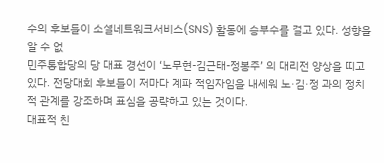수의 후보들이 소셜네트워크서비스(SNS) 활동에 승부수를 걸고 있다. 성향을 알 수 없
민주통합당의 당 대표 경선이 ‘노무현-김근태-정봉주’ 의 대리전 양상을 띠고 있다. 전당대회 후보들이 저마다 계파 적임자임을 내세워 노·김·정 과의 정치적 관계를 강조하며 표심을 공략하고 있는 것이다.
대표적 친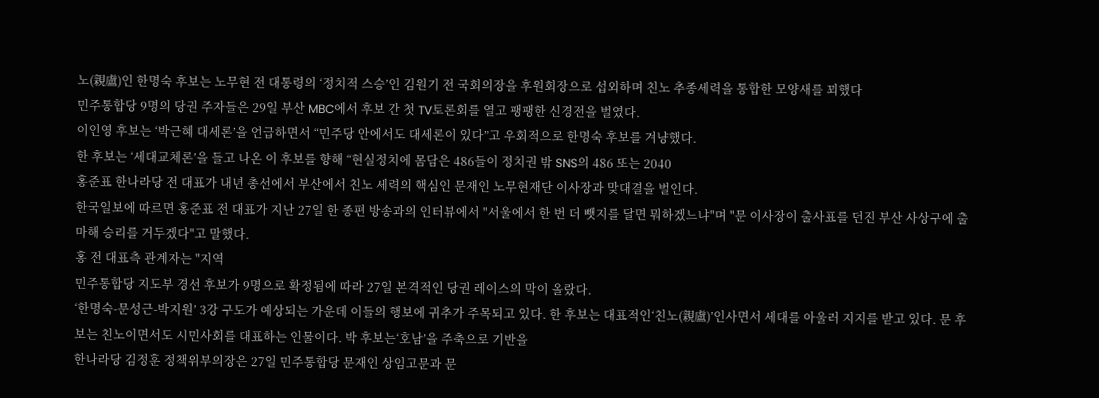노(親盧)인 한명숙 후보는 노무현 전 대통령의 ‘정치적 스승’인 김원기 전 국회의장을 후원회장으로 섭외하며 친노 추종세력을 통합한 모양새를 꾀했다
민주통합당 9명의 당권 주자들은 29일 부산 MBC에서 후보 간 첫 TV토론회를 열고 팽팽한 신경전을 벌였다.
이인영 후보는 ‘박근혜 대세론’을 언급하면서 “민주당 안에서도 대세론이 있다”고 우회적으로 한명숙 후보를 겨냥했다.
한 후보는 ‘세대교체론’을 들고 나온 이 후보를 향해 “현실정치에 몸담은 486들이 정치권 밖 SNS의 486 또는 2040
홍준표 한나라당 전 대표가 내년 총선에서 부산에서 친노 세력의 핵심인 문재인 노무현재단 이사장과 맞대결을 벌인다.
한국일보에 따르면 홍준표 전 대표가 지난 27일 한 종편 방송과의 인터뷰에서 "서울에서 한 번 더 뺏지를 달면 뭐하겠느냐"며 "문 이사장이 출사표를 던진 부산 사상구에 출마해 승리를 거두겠다"고 말했다.
홍 전 대표측 관계자는 "지역
민주통합당 지도부 경선 후보가 9명으로 확정됨에 따라 27일 본격적인 당권 레이스의 막이 올랐다.
‘한명숙-문성근-박지원’ 3강 구도가 예상되는 가운데 이들의 행보에 귀추가 주목되고 있다. 한 후보는 대표적인‘친노(親盧)’인사면서 세대를 아울러 지지를 받고 있다. 문 후보는 친노이면서도 시민사회를 대표하는 인물이다. 박 후보는‘호남’을 주축으로 기반을
한나라당 김정훈 정책위부의장은 27일 민주통합당 문재인 상임고문과 문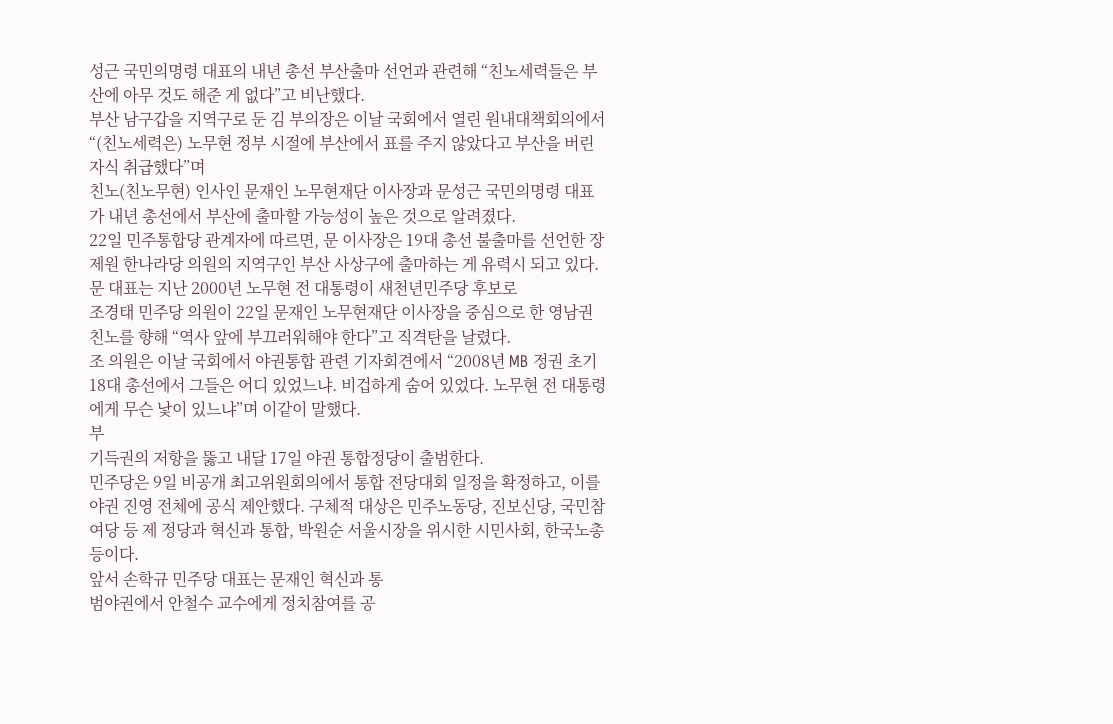성근 국민의명령 대표의 내년 총선 부산출마 선언과 관련해 “친노세력들은 부산에 아무 것도 해준 게 없다”고 비난했다.
부산 남구갑을 지역구로 둔 김 부의장은 이날 국회에서 열린 원내대책회의에서 “(친노세력은) 노무현 정부 시절에 부산에서 표를 주지 않았다고 부산을 버린 자식 취급했다”며
친노(친노무현) 인사인 문재인 노무현재단 이사장과 문성근 국민의명령 대표가 내년 총선에서 부산에 출마할 가능성이 높은 것으로 알려졌다.
22일 민주통합당 관계자에 따르면, 문 이사장은 19대 총선 불출마를 선언한 장제원 한나라당 의원의 지역구인 부산 사상구에 출마하는 게 유력시 되고 있다. 문 대표는 지난 2000년 노무현 전 대통령이 새천년민주당 후보로
조경태 민주당 의원이 22일 문재인 노무현재단 이사장을 중심으로 한 영남권 친노를 향해 “역사 앞에 부끄러워해야 한다”고 직격탄을 날렸다.
조 의원은 이날 국회에서 야권통합 관련 기자회견에서 “2008년 MB 정권 초기 18대 총선에서 그들은 어디 있었느냐. 비겁하게 숨어 있었다. 노무현 전 대통령에게 무슨 낯이 있느냐”며 이같이 말했다.
부
기득권의 저항을 뚫고 내달 17일 야권 통합정당이 출범한다.
민주당은 9일 비공개 최고위원회의에서 통합 전당대회 일정을 확정하고, 이를 야권 진영 전체에 공식 제안했다. 구체적 대상은 민주노동당, 진보신당, 국민참여당 등 제 정당과 혁신과 통합, 박원순 서울시장을 위시한 시민사회, 한국노총 등이다.
앞서 손학규 민주당 대표는 문재인 혁신과 통
범야권에서 안철수 교수에게 정치참여를 공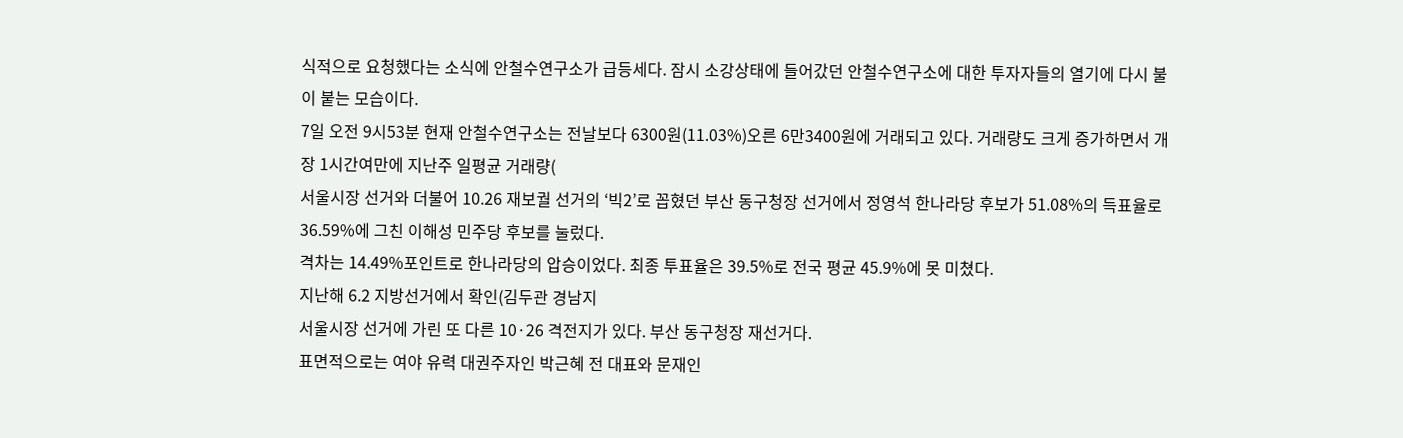식적으로 요청했다는 소식에 안철수연구소가 급등세다. 잠시 소강상태에 들어갔던 안철수연구소에 대한 투자자들의 열기에 다시 불이 붙는 모습이다.
7일 오전 9시53분 현재 안철수연구소는 전날보다 6300원(11.03%)오른 6만3400원에 거래되고 있다. 거래량도 크게 증가하면서 개장 1시간여만에 지난주 일평균 거래량(
서울시장 선거와 더불어 10.26 재보궐 선거의 ‘빅2’로 꼽혔던 부산 동구청장 선거에서 정영석 한나라당 후보가 51.08%의 득표율로 36.59%에 그친 이해성 민주당 후보를 눌렀다.
격차는 14.49%포인트로 한나라당의 압승이었다. 최종 투표율은 39.5%로 전국 평균 45.9%에 못 미쳤다.
지난해 6.2 지방선거에서 확인(김두관 경남지
서울시장 선거에 가린 또 다른 10·26 격전지가 있다. 부산 동구청장 재선거다.
표면적으로는 여야 유력 대권주자인 박근혜 전 대표와 문재인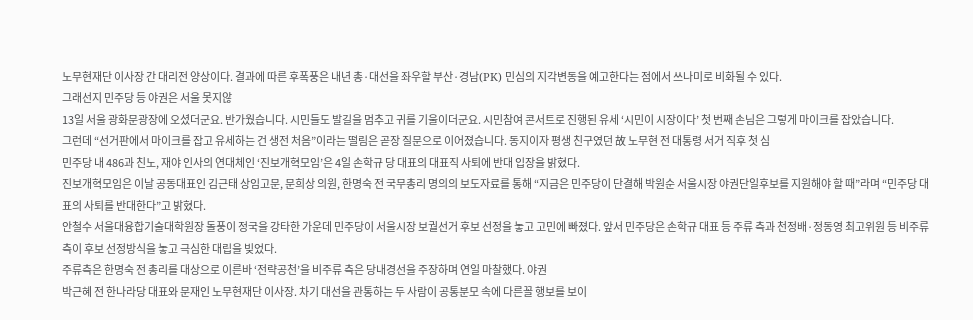노무현재단 이사장 간 대리전 양상이다. 결과에 따른 후폭풍은 내년 총·대선을 좌우할 부산·경남(PK) 민심의 지각변동을 예고한다는 점에서 쓰나미로 비화될 수 있다.
그래선지 민주당 등 야권은 서울 못지않
13일 서울 광화문광장에 오셨더군요. 반가웠습니다. 시민들도 발길을 멈추고 귀를 기울이더군요. 시민참여 콘서트로 진행된 유세 ‘시민이 시장이다’ 첫 번째 손님은 그렇게 마이크를 잡았습니다.
그런데 “선거판에서 마이크를 잡고 유세하는 건 생전 처음”이라는 떨림은 곧장 질문으로 이어졌습니다. 동지이자 평생 친구였던 故 노무현 전 대통령 서거 직후 첫 심
민주당 내 486과 친노, 재야 인사의 연대체인 ‘진보개혁모임’은 4일 손학규 당 대표의 대표직 사퇴에 반대 입장을 밝혔다.
진보개혁모임은 이날 공동대표인 김근태 상임고문, 문희상 의원, 한명숙 전 국무총리 명의의 보도자료를 통해 “지금은 민주당이 단결해 박원순 서울시장 야권단일후보를 지원해야 할 때”라며 “민주당 대표의 사퇴를 반대한다”고 밝혔다.
안철수 서울대융합기술대학원장 돌풍이 정국을 강타한 가운데 민주당이 서울시장 보궐선거 후보 선정을 놓고 고민에 빠졌다. 앞서 민주당은 손학규 대표 등 주류 측과 천정배·정동영 최고위원 등 비주류측이 후보 선정방식을 놓고 극심한 대립을 빚었다.
주류측은 한명숙 전 총리를 대상으로 이른바 ‘전략공천’을 비주류 측은 당내경선을 주장하며 연일 마찰했다. 야권
박근혜 전 한나라당 대표와 문재인 노무현재단 이사장. 차기 대선을 관통하는 두 사람이 공통분모 속에 다른꼴 행보를 보이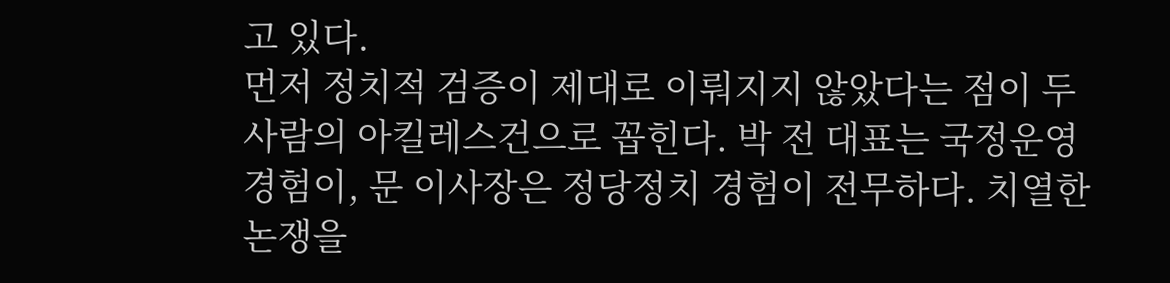고 있다.
먼저 정치적 검증이 제대로 이뤄지지 않았다는 점이 두 사람의 아킬레스건으로 꼽힌다. 박 전 대표는 국정운영 경험이, 문 이사장은 정당정치 경험이 전무하다. 치열한 논쟁을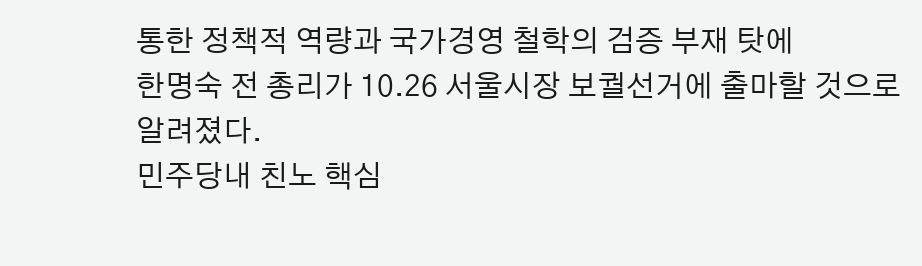통한 정책적 역량과 국가경영 철학의 검증 부재 탓에
한명숙 전 총리가 10.26 서울시장 보궐선거에 출마할 것으로 알려졌다.
민주당내 친노 핵심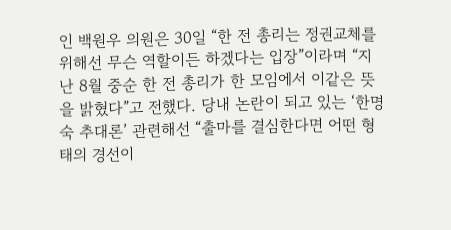인 백원우 의원은 30일 “한 전 총리는 정권교체를 위해선 무슨 역할이든 하겠다는 입장”이라며 “지난 8월 중순 한 전 총리가 한 모임에서 이같은 뜻을 밝혔다”고 전했다. 당내 논란이 되고 있는 ‘한명숙 추대론’ 관련해선 “출마를 결심한다면 어떤 형태의 경선이